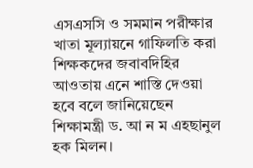এসএসসি ও সমমান পরীক্ষার খাতা মূল্যায়নে গাফিলতি করা শিক্ষকদের জবাবদিহির আওতায় এনে শাস্তি দেওয়া হবে বলে জানিয়েছেন শিক্ষামন্ত্রী ড. আ ন ম এহছানুল হক মিলন।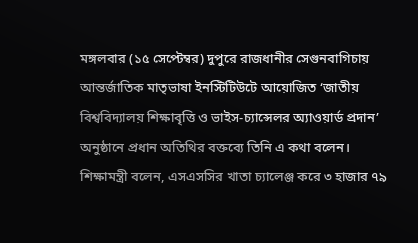মঙ্গলবার (১৫ সেপ্টেম্বর) দুপুরে রাজধানীর সেগুনবাগিচায় আন্তর্জাতিক মাতৃভাষা ইনস্টিটিউটে আয়োজিত ‘জাতীয় বিশ্ববিদ্যালয় শিক্ষাবৃত্তি ও ভাইস-চ্যান্সেলর অ্যাওয়ার্ড প্রদান’ অনুষ্ঠানে প্রধান অতিথির বক্তব্যে তিনি এ কথা বলেন।
শিক্ষামন্ত্রী বলেন, এসএসসির খাতা চ্যালেঞ্জ করে ৩ হাজার ৭৯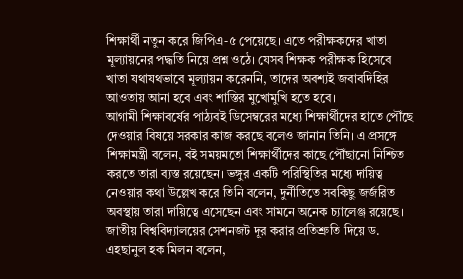শিক্ষার্থী নতুন করে জিপিএ-৫ পেয়েছে। এতে পরীক্ষকদের খাতা মূল্যায়নের পদ্ধতি নিয়ে প্রশ্ন ওঠে। যেসব শিক্ষক পরীক্ষক হিসেবে খাতা যথাযথভাবে মূল্যায়ন করেননি, তাদের অবশ্যই জবাবদিহির আওতায় আনা হবে এবং শাস্তির মুখোমুখি হতে হবে।
আগামী শিক্ষাবর্ষের পাঠ্যবই ডিসেম্বরের মধ্যে শিক্ষার্থীদের হাতে পৌঁছে দেওয়ার বিষয়ে সরকার কাজ করছে বলেও জানান তিনি। এ প্রসঙ্গে শিক্ষামন্ত্রী বলেন, বই সময়মতো শিক্ষার্থীদের কাছে পৌঁছানো নিশ্চিত করতে তারা ব্যস্ত রয়েছেন। ভঙ্গুর একটি পরিস্থিতির মধ্যে দায়িত্ব নেওয়ার কথা উল্লেখ করে তিনি বলেন, দুর্নীতিতে সবকিছু জর্জরিত অবস্থায় তারা দায়িত্বে এসেছেন এবং সামনে অনেক চ্যালেঞ্জ রয়েছে।
জাতীয় বিশ্ববিদ্যালয়ের সেশনজট দূর করার প্রতিশ্রুতি দিয়ে ড. এহছানুল হক মিলন বলেন,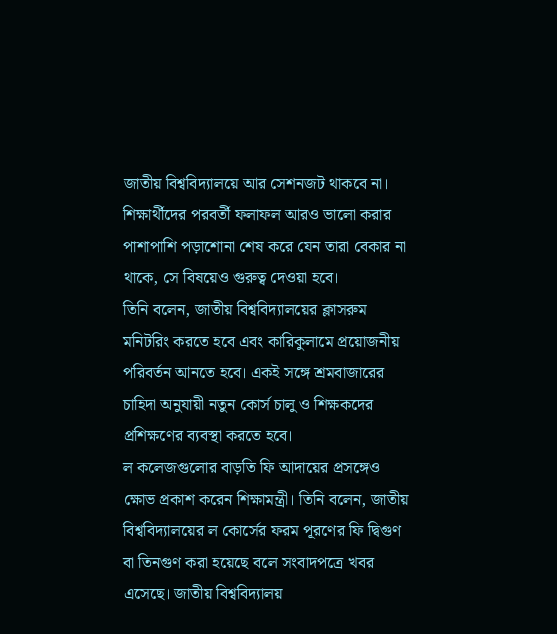জাতীয় বিশ্ববিদ্যালয়ে আর সেশনজট থাকবে না। শিক্ষার্থীদের পরবর্তী ফলাফল আরও ভালো করার পাশাপাশি পড়াশোনা শেষ করে যেন তারা বেকার না থাকে, সে বিষয়েও গুরুত্ব দেওয়া হবে।
তিনি বলেন, জাতীয় বিশ্ববিদ্যালয়ের ক্লাসরুম মনিটরিং করতে হবে এবং কারিকুলামে প্রয়োজনীয় পরিবর্তন আনতে হবে। একই সঙ্গে শ্রমবাজারের চাহিদা অনুযায়ী নতুন কোর্স চালু ও শিক্ষকদের প্রশিক্ষণের ব্যবস্থা করতে হবে।
ল কলেজগুলোর বাড়তি ফি আদায়ের প্রসঙ্গেও ক্ষোভ প্রকাশ করেন শিক্ষামন্ত্রী। তিনি বলেন, জাতীয় বিশ্ববিদ্যালয়ের ল কোর্সের ফরম পূরণের ফি দ্বিগুণ বা তিনগুণ করা হয়েছে বলে সংবাদপত্রে খবর এসেছে। জাতীয় বিশ্ববিদ্যালয়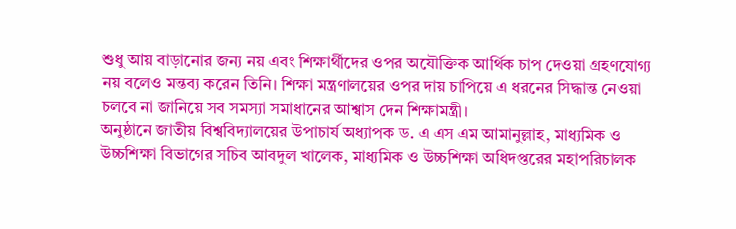শুধু আয় বাড়ানোর জন্য নয় এবং শিক্ষার্থীদের ওপর অযৌক্তিক আর্থিক চাপ দেওয়া গ্রহণযোগ্য নয় বলেও মন্তব্য করেন তিনি। শিক্ষা মন্ত্রণালয়ের ওপর দায় চাপিয়ে এ ধরনের সিদ্ধান্ত নেওয়া চলবে না জানিয়ে সব সমস্যা সমাধানের আশ্বাস দেন শিক্ষামন্ত্রী।
অনুষ্ঠানে জাতীয় বিশ্ববিদ্যালয়ের উপাচার্য অধ্যাপক ড. এ এস এম আমানুল্লাহ, মাধ্যমিক ও উচ্চশিক্ষা বিভাগের সচিব আবদুল খালেক, মাধ্যমিক ও উচ্চশিক্ষা অধিদপ্তরের মহাপরিচালক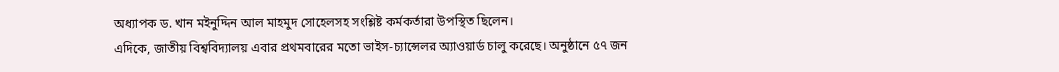অধ্যাপক ড. খান মইনুদ্দিন আল মাহমুদ সোহেলসহ সংশ্লিষ্ট কর্মকর্তারা উপস্থিত ছিলেন।
এদিকে, জাতীয় বিশ্ববিদ্যালয় এবার প্রথমবারের মতো ভাইস-চ্যান্সেলর অ্যাওয়ার্ড চালু করেছে। অনুষ্ঠানে ৫৭ জন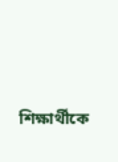শিক্ষার্থীকে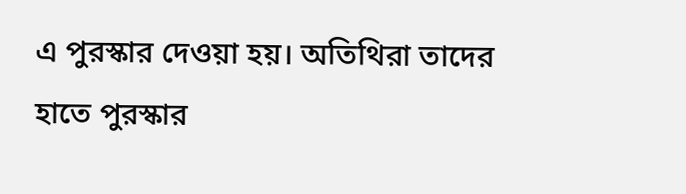এ পুরস্কার দেওয়া হয়। অতিথিরা তাদের হাতে পুরস্কার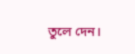তুলে দেন।